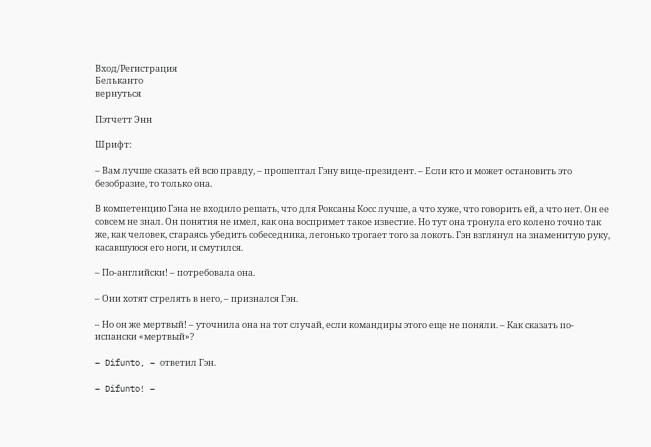Вход/Регистрация
Бельканто
вернуться

Пэтчетт Энн

Шрифт:

– Вам лучше сказать ей всю правду, – прошептал Гэну вице-президент. – Если кто и может остановить это безобразие, то только она.

В компетенцию Гэна не входило решать, что для Роксаны Косс лучше, а что хуже, что говорить ей, а что нет. Он ее совсем не знал. Он понятия не имел, как она воспримет такое известие. Но тут она тронула его колено точно так же, как человек, стараясь убедить собеседника, легонько трогает того за локоть. Гэн взглянул на знаменитую руку, касавшуюся его ноги, и смутился.

– По-английски! – потребовала она.

– Они хотят стрелять в него, – признался Гэн.

– Но он же мертвый! – уточнила она на тот случай, если командиры этого еще не поняли. – Как сказать по-испански «мертвый»?

– Difunto, – ответил Гэн.

– Difunto! –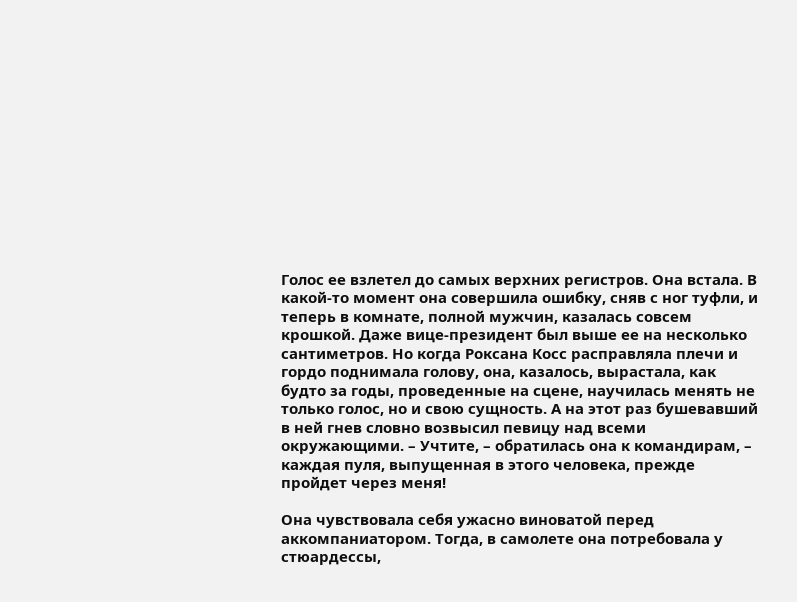Голос ее взлетел до самых верхних регистров. Она встала. В какой-то момент она совершила ошибку, сняв с ног туфли, и теперь в комнате, полной мужчин, казалась совсем крошкой. Даже вице-президент был выше ее на несколько сантиметров. Но когда Роксана Косс расправляла плечи и гордо поднимала голову, она, казалось, вырастала, как будто за годы, проведенные на сцене, научилась менять не только голос, но и свою сущность. А на этот раз бушевавший в ней гнев словно возвысил певицу над всеми окружающими. – Учтите, – обратилась она к командирам, – каждая пуля, выпущенная в этого человека, прежде пройдет через меня!

Она чувствовала себя ужасно виноватой перед аккомпаниатором. Тогда, в самолете она потребовала у стюардессы,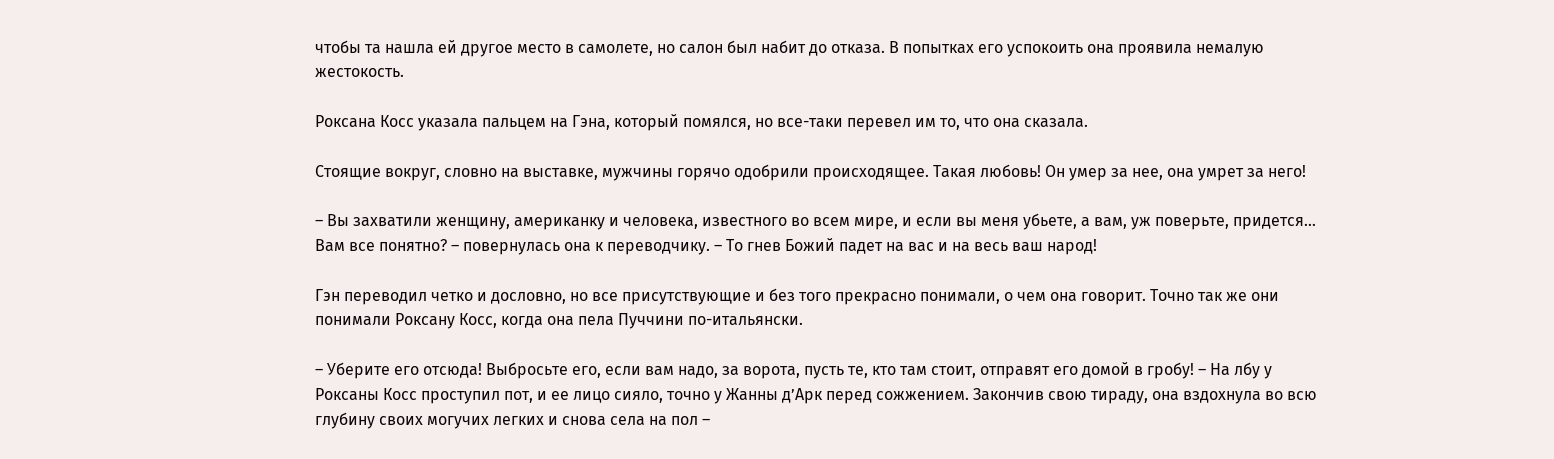чтобы та нашла ей другое место в самолете, но салон был набит до отказа. В попытках его успокоить она проявила немалую жестокость.

Роксана Косс указала пальцем на Гэна, который помялся, но все-таки перевел им то, что она сказала.

Стоящие вокруг, словно на выставке, мужчины горячо одобрили происходящее. Такая любовь! Он умер за нее, она умрет за него!

– Вы захватили женщину, американку и человека, известного во всем мире, и если вы меня убьете, а вам, уж поверьте, придется… Вам все понятно? – повернулась она к переводчику. – То гнев Божий падет на вас и на весь ваш народ!

Гэн переводил четко и дословно, но все присутствующие и без того прекрасно понимали, о чем она говорит. Точно так же они понимали Роксану Косс, когда она пела Пуччини по-итальянски.

– Уберите его отсюда! Выбросьте его, если вам надо, за ворота, пусть те, кто там стоит, отправят его домой в гробу! – На лбу у Роксаны Косс проступил пот, и ее лицо сияло, точно у Жанны д’Арк перед сожжением. Закончив свою тираду, она вздохнула во всю глубину своих могучих легких и снова села на пол –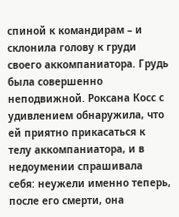спиной к командирам – и склонила голову к груди своего аккомпаниатора. Грудь была совершенно неподвижной. Роксана Косс с удивлением обнаружила, что ей приятно прикасаться к телу аккомпаниатора, и в недоумении спрашивала себя: неужели именно теперь, после его смерти, она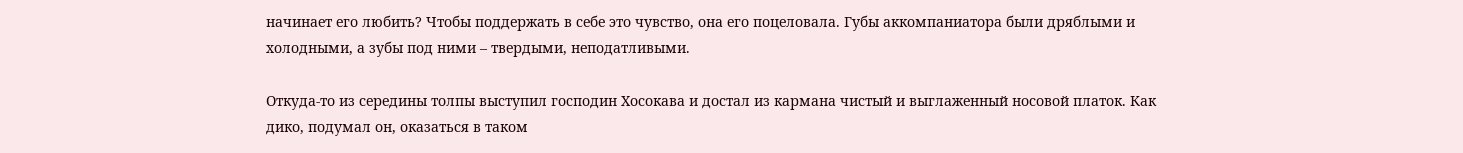начинает его любить? Чтобы поддержать в себе это чувство, она его поцеловала. Губы аккомпаниатора были дряблыми и холодными, а зубы под ними – твердыми, неподатливыми.

Откуда-то из середины толпы выступил господин Хосокава и достал из кармана чистый и выглаженный носовой платок. Как дико, подумал он, оказаться в таком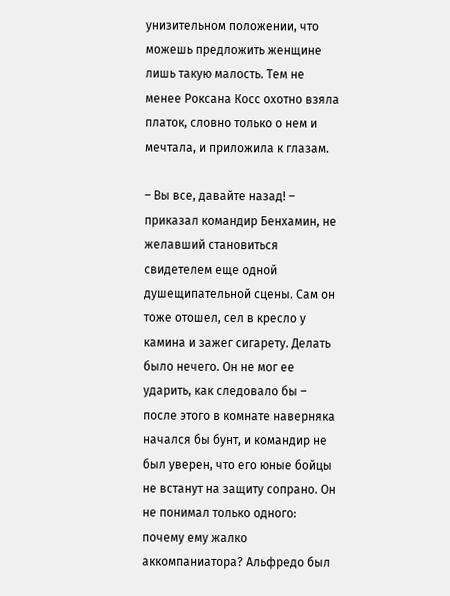унизительном положении, что можешь предложить женщине лишь такую малость. Тем не менее Роксана Косс охотно взяла платок, словно только о нем и мечтала, и приложила к глазам.

– Вы все, давайте назад! – приказал командир Бенхамин, не желавший становиться свидетелем еще одной душещипательной сцены. Сам он тоже отошел, сел в кресло у камина и зажег сигарету. Делать было нечего. Он не мог ее ударить, как следовало бы – после этого в комнате наверняка начался бы бунт, и командир не был уверен, что его юные бойцы не встанут на защиту сопрано. Он не понимал только одного: почему ему жалко аккомпаниатора? Альфредо был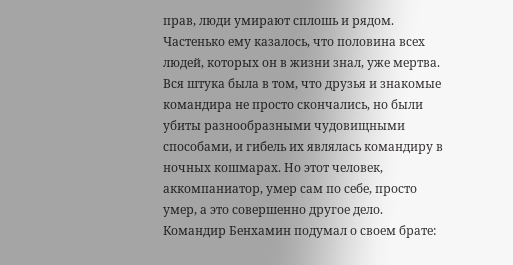прав, люди умирают сплошь и рядом. Частенько ему казалось, что половина всех людей, которых он в жизни знал, уже мертва. Вся штука была в том, что друзья и знакомые командира не просто скончались, но были убиты разнообразными чудовищными способами, и гибель их являлась командиру в ночных кошмарах. Но этот человек, аккомпаниатор, умер сам по себе, просто умер, а это совершенно другое дело. Командир Бенхамин подумал о своем брате: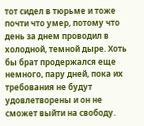тот сидел в тюрьме и тоже почти что умер, потому что день за днем проводил в холодной, темной дыре. Хоть бы брат продержался еще немного, пару дней, пока их требования не будут удовлетворены и он не сможет выйти на свободу.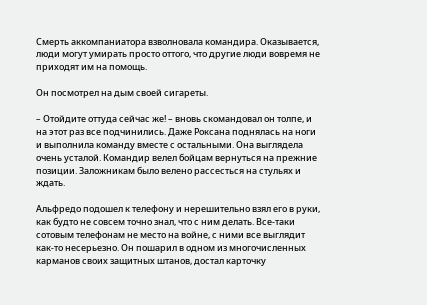Смерть аккомпаниатора взволновала командира. Оказывается, люди могут умирать просто оттого, что другие люди вовремя не приходят им на помощь.

Он посмотрел на дым своей сигареты.

– Отойдите оттуда сейчас же! – вновь скомандовал он толпе, и на этот раз все подчинились. Даже Роксана поднялась на ноги и выполнила команду вместе с остальными. Она выглядела очень усталой. Командир велел бойцам вернуться на прежние позиции. Заложникам было велено рассесться на стульях и ждать.

Альфредо подошел к телефону и нерешительно взял его в руки, как будто не совсем точно знал, что с ним делать. Все-таки сотовым телефонам не место на войне, с ними все выглядит как-то несерьезно. Он пошарил в одном из многочисленных карманов своих защитных штанов, достал карточку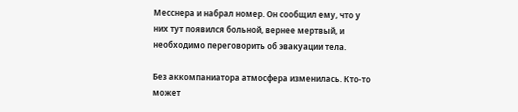Месснера и набрал номер. Он сообщил ему, что у них тут появился больной, вернее мертвый, и необходимо переговорить об эвакуации тела.

Без аккомпаниатора атмосфера изменилась. Кто-то может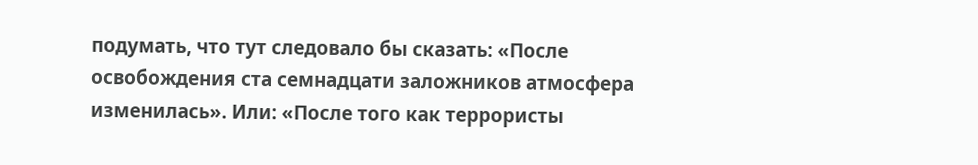подумать, что тут следовало бы сказать: «После освобождения ста семнадцати заложников атмосфера изменилась». Или: «После того как террористы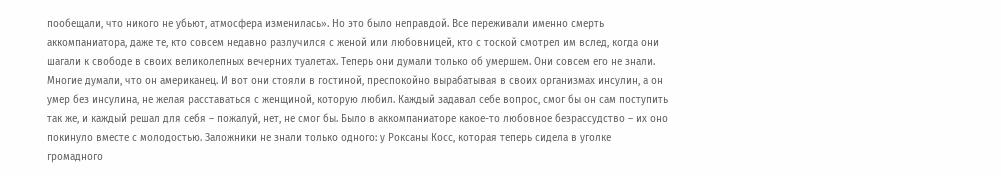пообещали, что никого не убьют, атмосфера изменилась». Но это было неправдой. Все переживали именно смерть аккомпаниатора, даже те, кто совсем недавно разлучился с женой или любовницей, кто с тоской смотрел им вслед, когда они шагали к свободе в своих великолепных вечерних туалетах. Теперь они думали только об умершем. Они совсем его не знали. Многие думали, что он американец. И вот они стояли в гостиной, преспокойно вырабатывая в своих организмах инсулин, а он умер без инсулина, не желая расставаться с женщиной, которую любил. Каждый задавал себе вопрос, смог бы он сам поступить так же, и каждый решал для себя – пожалуй, нет, не смог бы. Было в аккомпаниаторе какое-то любовное безрассудство – их оно покинуло вместе с молодостью. Заложники не знали только одного: у Роксаны Косс, которая теперь сидела в уголке громадного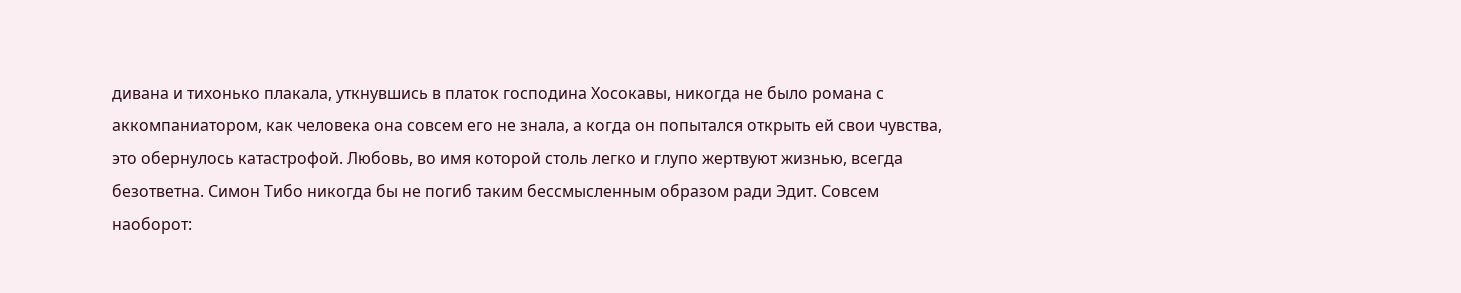дивана и тихонько плакала, уткнувшись в платок господина Хосокавы, никогда не было романа с аккомпаниатором, как человека она совсем его не знала, а когда он попытался открыть ей свои чувства, это обернулось катастрофой. Любовь, во имя которой столь легко и глупо жертвуют жизнью, всегда безответна. Симон Тибо никогда бы не погиб таким бессмысленным образом ради Эдит. Совсем наоборот: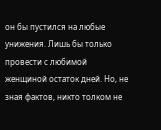он бы пустился на любые унижения. Лишь бы только провести с любимой женщиной остаток дней. Но, не зная фактов, никто толком не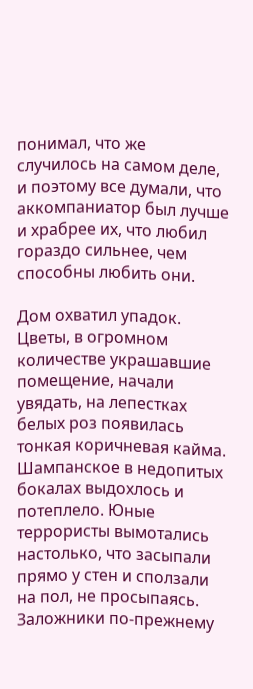понимал, что же случилось на самом деле, и поэтому все думали, что аккомпаниатор был лучше и храбрее их, что любил гораздо сильнее, чем способны любить они.

Дом охватил упадок. Цветы, в огромном количестве украшавшие помещение, начали увядать, на лепестках белых роз появилась тонкая коричневая кайма. Шампанское в недопитых бокалах выдохлось и потеплело. Юные террористы вымотались настолько, что засыпали прямо у стен и сползали на пол, не просыпаясь. Заложники по-прежнему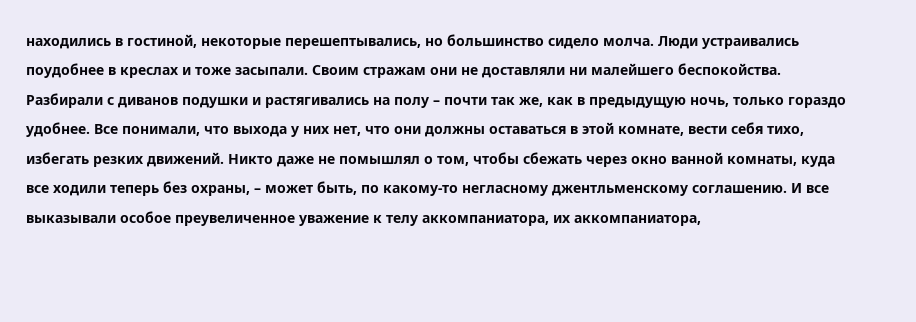находились в гостиной, некоторые перешептывались, но большинство сидело молча. Люди устраивались поудобнее в креслах и тоже засыпали. Своим стражам они не доставляли ни малейшего беспокойства. Разбирали с диванов подушки и растягивались на полу – почти так же, как в предыдущую ночь, только гораздо удобнее. Все понимали, что выхода у них нет, что они должны оставаться в этой комнате, вести себя тихо, избегать резких движений. Никто даже не помышлял о том, чтобы сбежать через окно ванной комнаты, куда все ходили теперь без охраны, – может быть, по какому-то негласному джентльменскому соглашению. И все выказывали особое преувеличенное уважение к телу аккомпаниатора, их аккомпаниатора,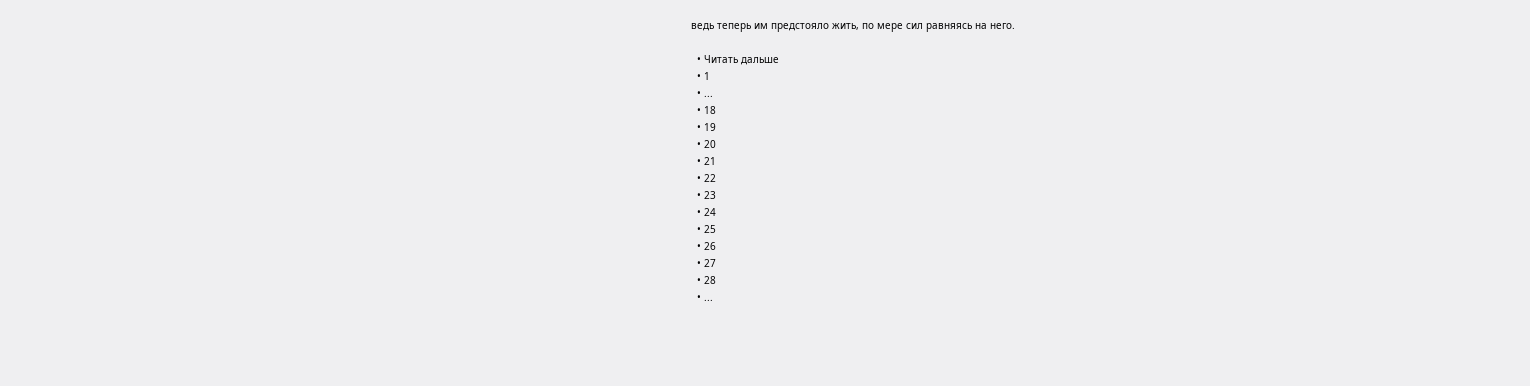ведь теперь им предстояло жить, по мере сил равняясь на него.

  • Читать дальше
  • 1
  • ...
  • 18
  • 19
  • 20
  • 21
  • 22
  • 23
  • 24
  • 25
  • 26
  • 27
  • 28
  • ...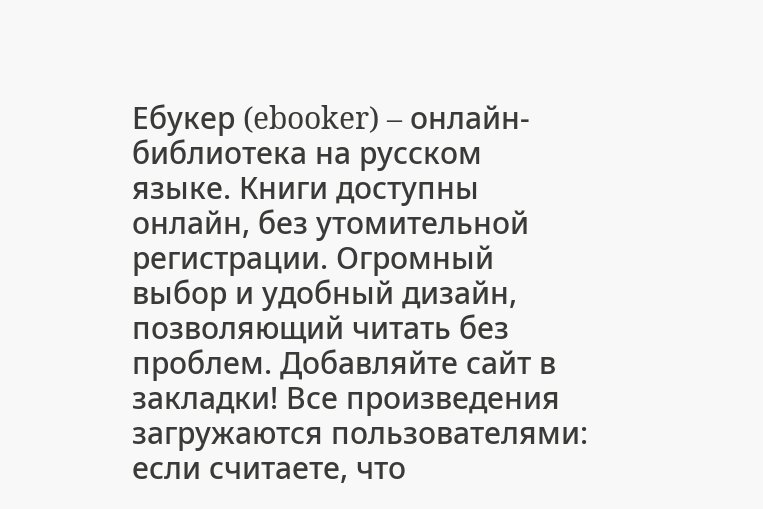Ебукер (ebooker) – онлайн-библиотека на русском языке. Книги доступны онлайн, без утомительной регистрации. Огромный выбор и удобный дизайн, позволяющий читать без проблем. Добавляйте сайт в закладки! Все произведения загружаются пользователями: если считаете, что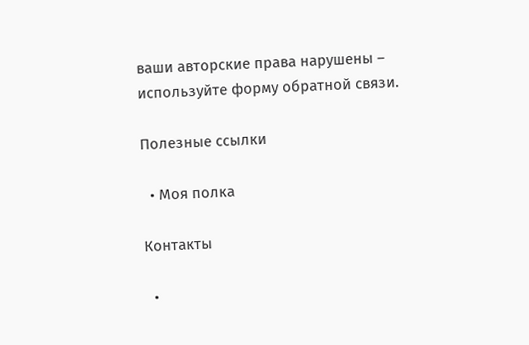ваши авторские права нарушены – используйте форму обратной связи.

Полезные ссылки

  • Моя полка

Контакты

  •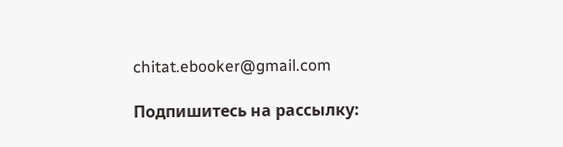chitat.ebooker@gmail.com

Подпишитесь на рассылку: